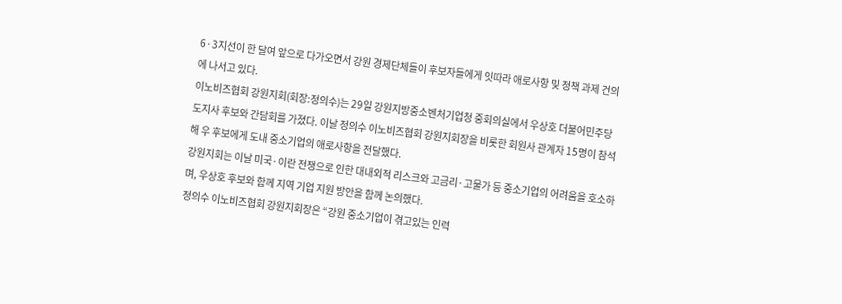6·3지선이 한 달여 앞으로 다가오면서 강원 경제단체들이 후보자들에게 잇따라 애로사항 및 정책 과제 건의에 나서고 있다.
이노비즈협회 강원지회(회장:정의수)는 29일 강원지방중소벤처기업청 중회의실에서 우상호 더불어민주당 도지사 후보와 간담회를 가졌다. 이날 정의수 이노비즈협회 강원지회장을 비롯한 회원사 관계자 15명이 참석해 우 후보에게 도내 중소기업의 애로사항을 전달했다.
강원지회는 이날 미국·이란 전쟁으로 인한 대내외적 리스크와 고금리·고물가 등 중소기업의 어려움을 호소하며, 우상호 후보와 함께 지역 기업 지원 방안을 함께 논의했다.
정의수 이노비즈협회 강원지회장은 “강원 중소기업이 겪고있는 인력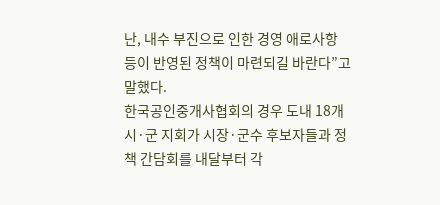난, 내수 부진으로 인한 경영 애로사항 등이 반영된 정책이 마련되길 바란다”고 말했다.
한국공인중개사협회의 경우 도내 18개 시·군 지회가 시장·군수 후보자들과 정책 간담회를 내달부터 각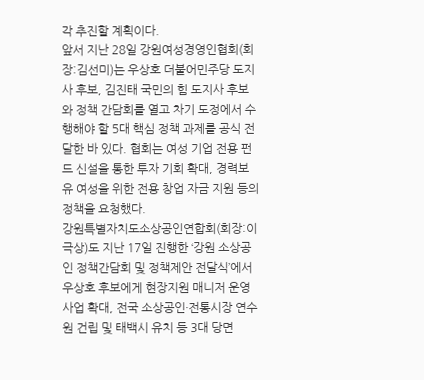각 추진할 계획이다.
앞서 지난 28일 강원여성경영인협회(회장:김선미)는 우상호 더불어민주당 도지사 후보, 김진태 국민의 힘 도지사 후보와 정책 간담회를 열고 차기 도정에서 수행해야 할 5대 핵심 정책 과제를 공식 전달한 바 있다. 협회는 여성 기업 전용 펀드 신설을 통한 투자 기회 확대, 경력보유 여성을 위한 전용 창업 자금 지원 등의 정책을 요청했다.
강원특별자치도소상공인연합회(회장:이극상)도 지난 17일 진행한 ‘강원 소상공인 정책간담회 및 정책제안 전달식’에서 우상호 후보에게 현장지원 매니저 운영사업 확대, 전국 소상공인·전통시장 연수원 건립 및 태백시 유치 등 3대 당면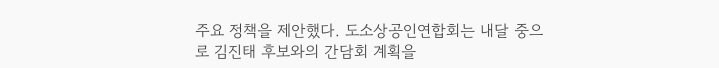주요 정책을 제안했다. 도소상공인연합회는 내달 중으로 김진태 후보와의 간담회 계획을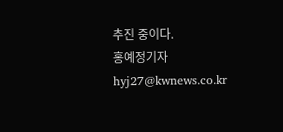추진 중이다.
홍예정기자 hyj27@kwnews.co.kr